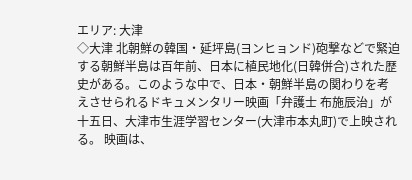エリア: 大津
◇大津 北朝鮮の韓国・延坪島(ヨンヒョンド)砲撃などで緊迫する朝鮮半島は百年前、日本に植民地化(日韓併合)された歴史がある。このような中で、日本・朝鮮半島の関わりを考えさせられるドキュメンタリー映画「弁護士 布施辰治」が十五日、大津市生涯学習センター(大津市本丸町)で上映される。 映画は、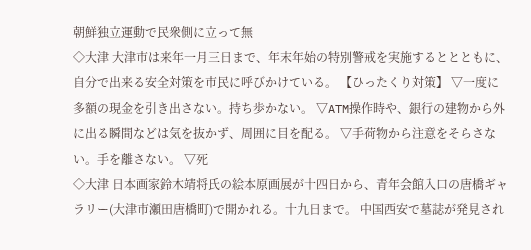朝鮮独立運動で民衆側に立って無
◇大津 大津市は来年一月三日まで、年末年始の特別警戒を実施するととともに、自分で出来る安全対策を市民に呼びかけている。 【ひったくり対策】 ▽一度に多額の現金を引き出さない。持ち歩かない。 ▽ATM操作時や、銀行の建物から外に出る瞬間などは気を抜かず、周囲に目を配る。 ▽手荷物から注意をそらさない。手を離さない。 ▽死
◇大津 日本画家鈴木靖将氏の絵本原画展が十四日から、青年会館入口の唐橋ギャラリー(大津市瀬田唐橋町)で開かれる。十九日まで。 中国西安で墓誌が発見され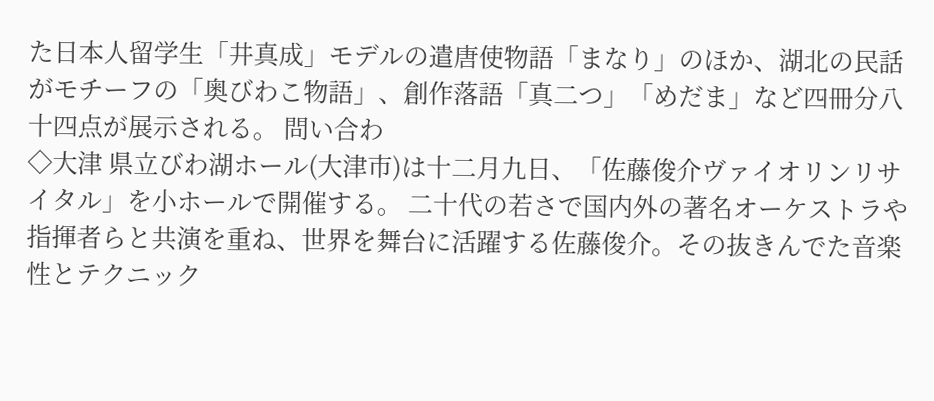た日本人留学生「井真成」モデルの遣唐使物語「まなり」のほか、湖北の民話がモチーフの「奥びわこ物語」、創作落語「真二つ」「めだま」など四冊分八十四点が展示される。 問い合わ
◇大津 県立びわ湖ホール(大津市)は十二月九日、「佐藤俊介ヴァイオリンリサイタル」を小ホールで開催する。 二十代の若さで国内外の著名オーケストラや指揮者らと共演を重ね、世界を舞台に活躍する佐藤俊介。その抜きんでた音楽性とテクニック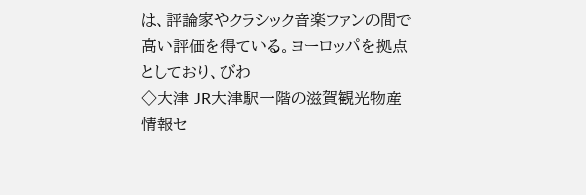は、評論家やクラシック音楽ファンの間で高い評価を得ている。ヨーロッパを拠点としており、びわ
◇大津 JR大津駅一階の滋賀観光物産情報セ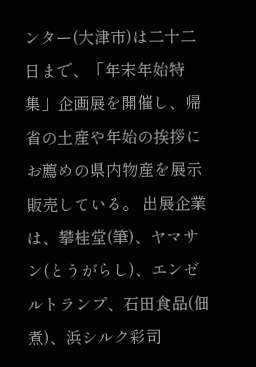ンター(大津市)は二十二日まで、「年末年始特集」企画展を開催し、帰省の土産や年始の挨拶にお薦めの県内物産を展示販売している。 出展企業は、攀桂堂(筆)、ヤマサン(とうがらし)、エンゼルトランプ、石田食品(佃煮)、浜シルク彩司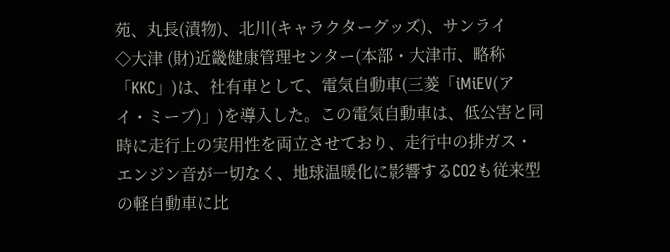苑、丸長(漬物)、北川(キャラクターグッズ)、サンライ
◇大津 (財)近畿健康管理センター(本部・大津市、略称「KKC」)は、社有車として、電気自動車(三菱「iMiEV(アイ・ミーブ)」)を導入した。この電気自動車は、低公害と同時に走行上の実用性を両立させており、走行中の排ガス・エンジン音が一切なく、地球温暖化に影響するCO2も従来型の軽自動車に比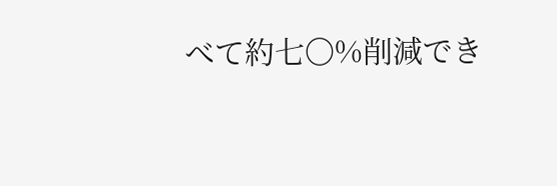べて約七〇%削減でき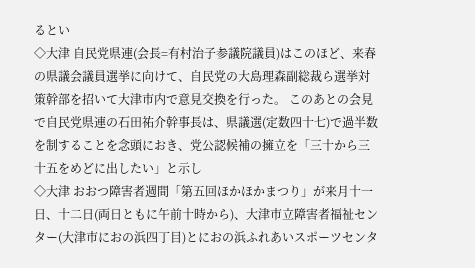るとい
◇大津 自民党県連(会長=有村治子参議院議員)はこのほど、来春の県議会議員選挙に向けて、自民党の大島理森副総裁ら選挙対策幹部を招いて大津市内で意見交換を行った。 このあとの会見で自民党県連の石田祐介幹事長は、県議選(定数四十七)で過半数を制することを念頭におき、党公認候補の擁立を「三十から三十五をめどに出したい」と示し
◇大津 おおつ障害者週間「第五回ほかほかまつり」が来月十一日、十二日(両日ともに午前十時から)、大津市立障害者福祉センター(大津市におの浜四丁目)とにおの浜ふれあいスポーツセンタ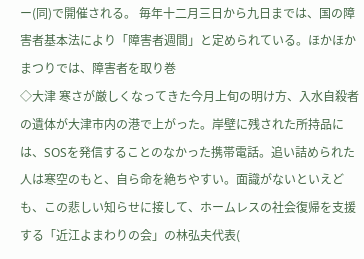ー(同)で開催される。 毎年十二月三日から九日までは、国の障害者基本法により「障害者週間」と定められている。ほかほかまつりでは、障害者を取り巻
◇大津 寒さが厳しくなってきた今月上旬の明け方、入水自殺者の遺体が大津市内の港で上がった。岸壁に残された所持品には、SOSを発信することのなかった携帯電話。追い詰められた人は寒空のもと、自ら命を絶ちやすい。面識がないといえども、この悲しい知らせに接して、ホームレスの社会復帰を支援する「近江よまわりの会」の林弘夫代表(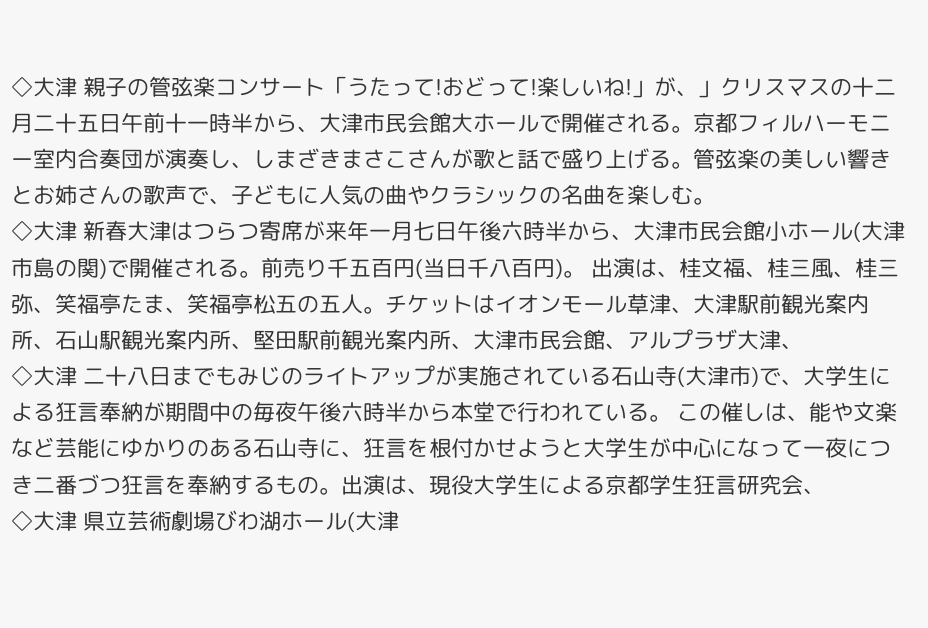◇大津 親子の管弦楽コンサート「うたって!おどって!楽しいね!」が、」クリスマスの十二月二十五日午前十一時半から、大津市民会館大ホールで開催される。京都フィルハーモニー室内合奏団が演奏し、しまざきまさこさんが歌と話で盛り上げる。管弦楽の美しい響きとお姉さんの歌声で、子どもに人気の曲やクラシックの名曲を楽しむ。
◇大津 新春大津はつらつ寄席が来年一月七日午後六時半から、大津市民会館小ホール(大津市島の関)で開催される。前売り千五百円(当日千八百円)。 出演は、桂文福、桂三風、桂三弥、笑福亭たま、笑福亭松五の五人。チケットはイオンモール草津、大津駅前観光案内所、石山駅観光案内所、堅田駅前観光案内所、大津市民会館、アルプラザ大津、
◇大津 二十八日までもみじのライトアップが実施されている石山寺(大津市)で、大学生による狂言奉納が期間中の毎夜午後六時半から本堂で行われている。 この催しは、能や文楽など芸能にゆかりのある石山寺に、狂言を根付かせようと大学生が中心になって一夜につき二番づつ狂言を奉納するもの。出演は、現役大学生による京都学生狂言研究会、
◇大津 県立芸術劇場びわ湖ホール(大津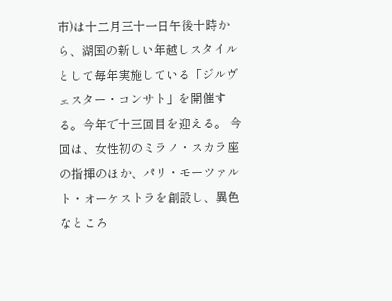市)は十二月三十一日午後十時から、湖国の新しい年越しスタイルとして毎年実施している「ジルヴェスター・コンサト」を開催する。今年で十三回目を迎える。 今回は、女性初のミラノ・スカラ座の指揮のほか、パリ・モーツァルト・オーケストラを創設し、異色なところ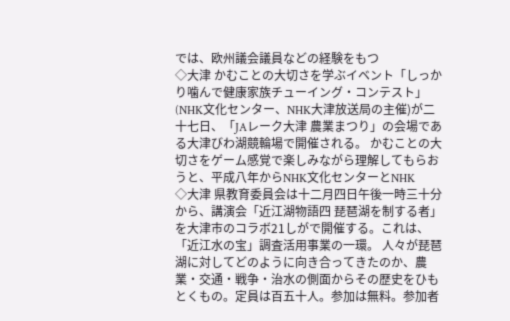では、欧州議会議員などの経験をもつ
◇大津 かむことの大切さを学ぶイベント「しっかり噛んで健康家族チューイング・コンテスト」(NHK文化センター、NHK大津放送局の主催)が二十七日、「JAレーク大津 農業まつり」の会場である大津びわ湖競輪場で開催される。 かむことの大切さをゲーム感覚で楽しみながら理解してもらおうと、平成八年からNHK文化センターとNHK
◇大津 県教育委員会は十二月四日午後一時三十分から、講演会「近江湖物語四 琵琶湖を制する者」を大津市のコラボ21しがで開催する。これは、「近江水の宝」調査活用事業の一環。 人々が琵琶湖に対してどのように向き合ってきたのか、農業・交通・戦争・治水の側面からその歴史をひもとくもの。定員は百五十人。参加は無料。参加者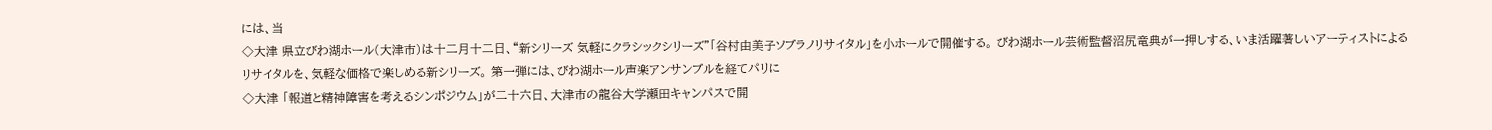には、当
◇大津 県立びわ湖ホール(大津市)は十二月十二日、“新シリーズ 気軽にクラシックシリーズ”「谷村由美子ソブラノリサイタル」を小ホールで開催する。 びわ湖ホール芸術監督沼尻竜典が一押しする、いま活躍著しいアーティストによるリサイタルを、気軽な価格で楽しめる新シリーズ。 第一弾には、びわ湖ホール声楽アンサンブルを経てパリに
◇大津 「報道と精神障害を考えるシンポジウム」が二十六日、大津市の龍谷大学瀬田キャンパスで開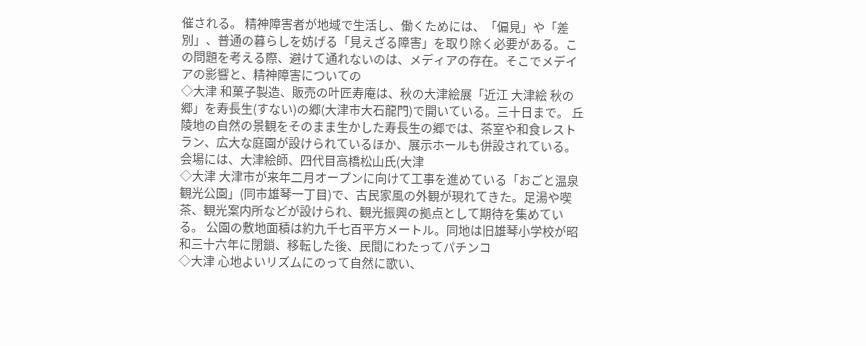催される。 精神障害者が地域で生活し、働くためには、「偏見」や「差別」、普通の暮らしを妨げる「見えざる障害」を取り除く必要がある。この問題を考える際、避けて通れないのは、メディアの存在。そこでメデイアの影響と、精神障害についての
◇大津 和菓子製造、販売の叶匠寿庵は、秋の大津絵展「近江 大津絵 秋の郷」を寿長生(すない)の郷(大津市大石龍門)で開いている。三十日まで。 丘陵地の自然の景観をそのまま生かした寿長生の郷では、茶室や和食レストラン、広大な庭園が設けられているほか、展示ホールも併設されている。 会場には、大津絵師、四代目高橋松山氏(大津
◇大津 大津市が来年二月オープンに向けて工事を進めている「おごと温泉観光公園」(同市雄琴一丁目)で、古民家風の外観が現れてきた。足湯や喫茶、観光案内所などが設けられ、観光振興の拠点として期待を集めている。 公園の敷地面積は約九千七百平方メートル。同地は旧雄琴小学校が昭和三十六年に閉鎖、移転した後、民間にわたってパチンコ
◇大津 心地よいリズムにのって自然に歌い、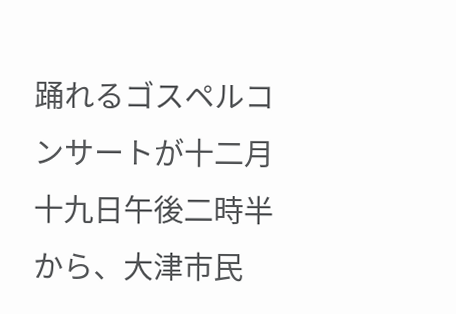踊れるゴスペルコンサートが十二月十九日午後二時半から、大津市民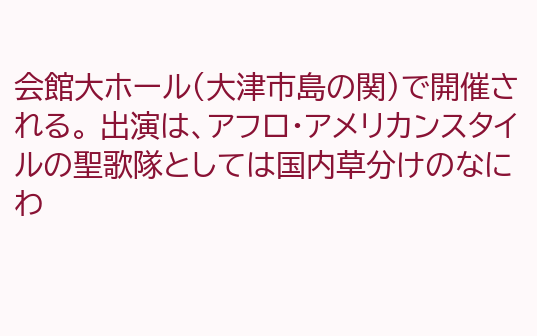会館大ホール(大津市島の関)で開催される。 出演は、アフロ・アメリカンスタイルの聖歌隊としては国内草分けのなにわ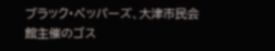ブラック・ペッパーズ、大津市民会館主催のゴス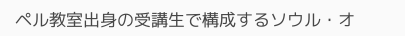ペル教室出身の受講生で構成するソウル・オ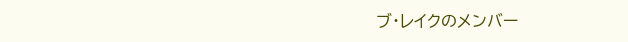ブ・レイクのメンバー